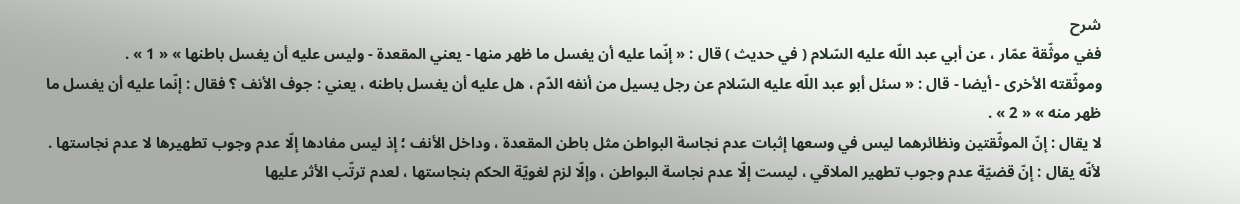شرح
ففي موثّقة عمّار ، عن أبي عبد اللّه عليه السّلام ( في حديث ) قال : « إنّما عليه أن يغسل ما ظهر منها - يعني المقعدة - وليس عليه أن يغسل باطنها » « 1 » .
وموثّقته الأخرى - أيضا - قال : « سئل أبو عبد اللّه عليه السّلام عن رجل يسيل من أنفه الدّم ، هل عليه أن يغسل باطنه ، يعني : جوف الأنف ؟ فقال : إنّما عليه أن يغسل ما ظهر منه » « 2 » .
لا يقال : إنّ الموثّقتين ونظائرهما ليس في وسعها إثبات عدم نجاسة البواطن مثل باطن المقعدة ، وداخل الأنف ؛ إذ ليس مفادها إلّا عدم وجوب تطهيرها لا عدم نجاستها .
لأنّه يقال : إنّ قضيّة عدم وجوب تطهير الملاقي ، ليست إلّا عدم نجاسة البواطن ، وإلّا لزم لغويّة الحكم بنجاستها ، لعدم ترتّب الأثر عليها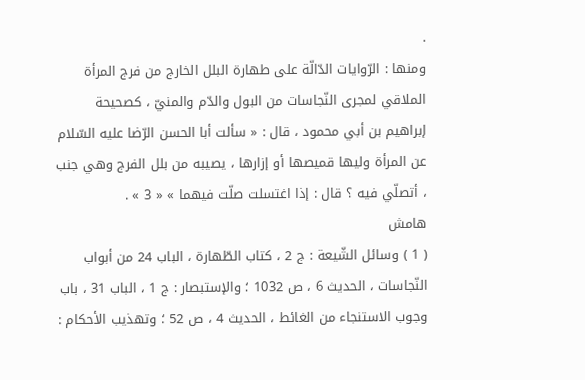.
ومنها : الرّوايات الدّالّة على طهارة البلل الخارج من فرج المرأة الملاقي لمجرى النّجاسات من البول والدّم والمنيّ ، كصحيحة إبراهيم بن أبي محمود ، قال : « سألت أبا الحسن الرّضا عليه السّلام عن المرأة وليها قميصها أو إزارها ، يصيبه من بلل الفرج وهي جنب ، أتصلّي فيه ؟ قال : إذا اغتسلت صلّت فيهما » « 3 » .
هامش
( 1 ) وسائل الشّيعة : ج 2 ، كتاب الطّهارة ، الباب 24 من أبواب النّجاسات ، الحديث 6 ، ص 1032 ؛ والإستبصار : ج 1 ، الباب 31 ، باب وجوب الاستنجاء من الغائط ، الحديث 4 ، ص 52 ؛ وتهذيب الأحكام :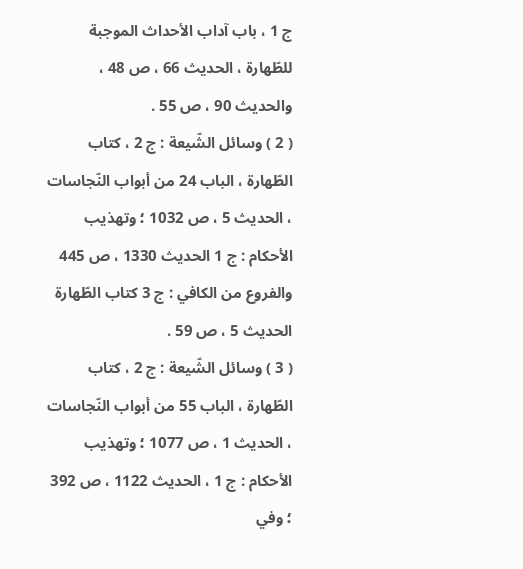ج 1 ، باب آداب الأحداث الموجبة للطّهارة ، الحديث 66 ، ص 48 ، والحديث 90 ، ص 55 .
( 2 ) وسائل الشّيعة : ج 2 ، كتاب الطّهارة ، الباب 24 من أبواب النّجاسات ، الحديث 5 ، ص 1032 ؛ وتهذيب الأحكام : ج 1 الحديث 1330 ، ص 445 والفروع من الكافي : ج 3 كتاب الطّهارة الحديث 5 ، ص 59 .
( 3 ) وسائل الشّيعة : ج 2 ، كتاب الطّهارة ، الباب 55 من أبواب النّجاسات ، الحديث 1 ، ص 1077 ؛ وتهذيب الأحكام : ج 1 ، الحديث 1122 ، ص 392 ؛ وفي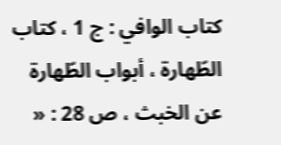كتاب الوافي : ج 1 ، كتاب الطّهارة ، أبواب الطّهارة عن الخبث ، ص 28 : «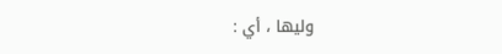وليها ، أي :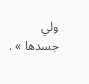ولي جسدها » .